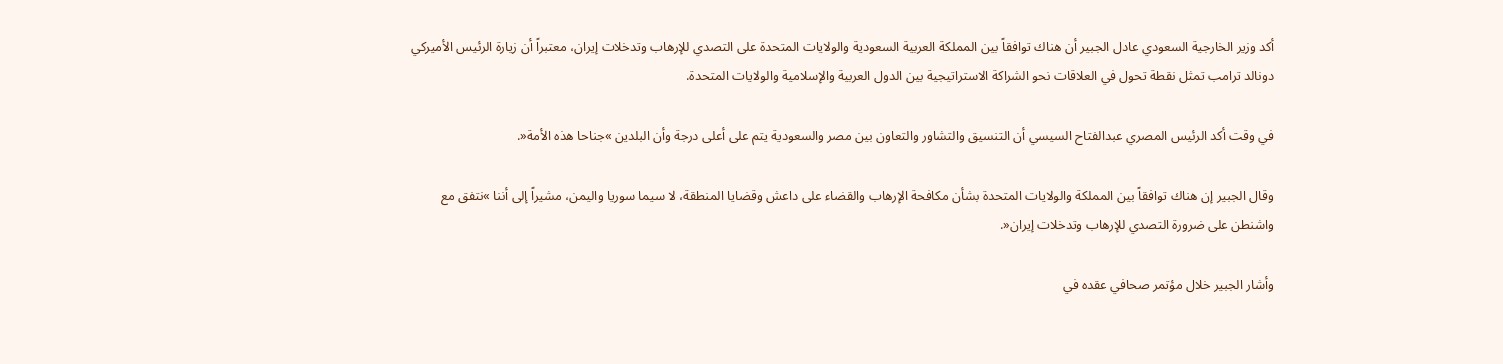أكد وزير الخارجية السعودي عادل الجبير أن هناك توافقاً بين المملكة العربية السعودية والولايات المتحدة على التصدي للإرهاب وتدخلات إيران، معتبراً أن زيارة الرئيس الأميركي دونالد ترامب تمثل نقطة تحول في العلاقات نحو الشراكة الاستراتيجية بين الدول العربية والإسلامية والولايات المتحدة.

في وقت أكد الرئيس المصري عبدالفتاح السيسي أن التنسيق والتشاور والتعاون بين مصر والسعودية يتم على أعلى درجة وأن البلدين »جناحا هذه الأمة«.

وقال الجبير إن هناك توافقاً بين المملكة والولايات المتحدة بشأن مكافحة الإرهاب والقضاء على داعش وقضايا المنطقة، لا سيما سوريا واليمن، مشيراً إلى أننا »نتفق مع واشنطن على ضرورة التصدي للإرهاب وتدخلات إيران«.

وأشار الجبير خلال مؤتمر صحافي عقده في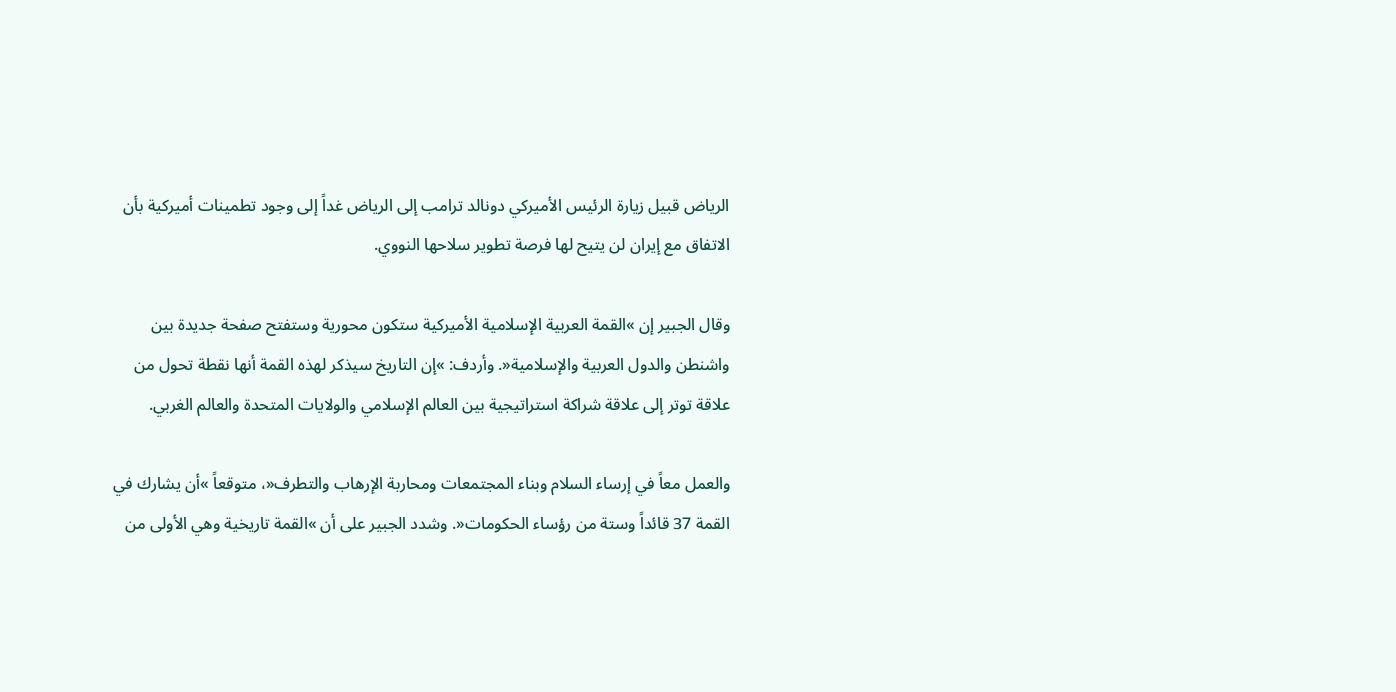الرياض قبيل زيارة الرئيس الأميركي دونالد ترامب إلى الرياض غداً إلى وجود تطمينات أميركية بأن الاتفاق مع إيران لن يتيح لها فرصة تطوير سلاحها النووي.

وقال الجبير إن »القمة العربية الإسلامية الأميركية ستكون محورية وستفتح صفحة جديدة بين واشنطن والدول العربية والإسلامية«. وأردف: »إن التاريخ سيذكر لهذه القمة أنها نقطة تحول من علاقة توتر إلى علاقة شراكة استراتيجية بين العالم الإسلامي والولايات المتحدة والعالم الغربي.

والعمل معاً في إرساء السلام وبناء المجتمعات ومحاربة الإرهاب والتطرف«، متوقعاً »أن يشارك في القمة 37 قائداً وستة من رؤساء الحكومات«. وشدد الجبير على أن »القمة تاريخية وهي الأولى من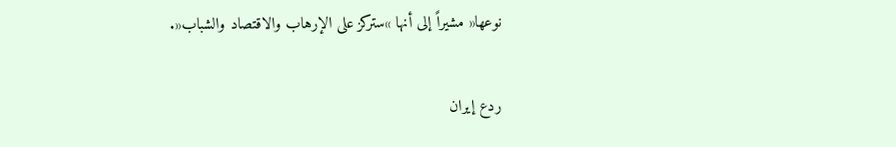نوعها« مشيراً إلى أنها »ستركز على الإرهاب والاقتصاد والشباب«.

ردع إيران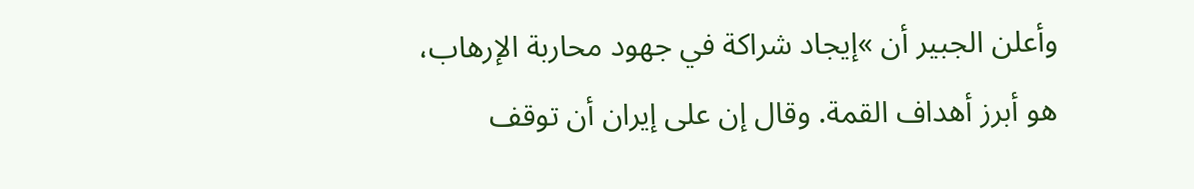وأعلن الجبير أن »إيجاد شراكة في جهود محاربة الإرهاب، هو أبرز أهداف القمة. وقال إن على إيران أن توقف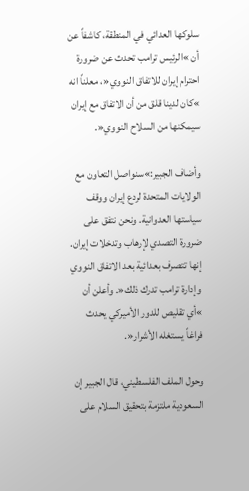سلوكها العدائي في المنطقة، كاشفاً عن أن »الرئيس ترامب تحدث عن ضرورة احترام إيران للاتفاق النووي«، معلناً انه »كان لدينا قلق من أن الاتفاق مع إيران سيمكنها من السلاح النووي«.

وأضاف الجبير:»سنواصل التعاون مع الولايات المتحدة لردع إيران ووقف سياستها العدوانية. ونحن نتفق على ضرورة التصدي لإرهاب وتدخلات إيران. إنها تتصرف بعدائية بعد الاتفاق النووي وإدارة ترامب تدرك ذلك«. وأعلن أن »أي تقليص للدور الأميركي يحدث فراغاً يستغله الأشرار«.

وحول الملف الفلسطيني، قال الجبير إن السعودية ملتزمة بتحقيق السلام على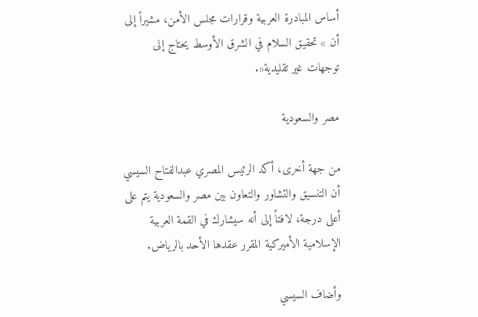أساس المبادرة العربية وقرارات مجلس الأمن، مشيراً إلى أن » تحقيق السلام في الشرق الأوسط يحتاج إلى توجهات غير تقليدية«.

مصر والسعودية

من جهة أخرى، أكد الرئيس المصري عبدالفتاح السيسي أن التنسيق والتشاور والتعاون بين مصر والسعودية يتم على أعلى درجة، لافتاً إلى أنه سيشارك في القمة العربية الإسلامية الأميركية المقرر عقدها الأحد بالرياض.

وأضاف السيسي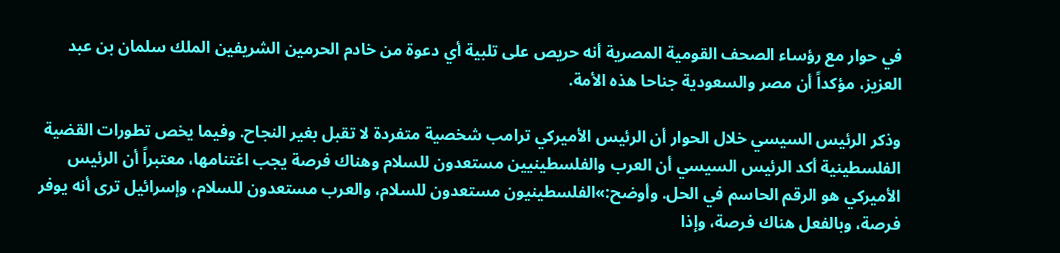في حوار مع رؤساء الصحف القومية المصرية أنه حريص على تلبية أي دعوة من خادم الحرمين الشريفين الملك سلمان بن عبد العزيز، مؤكداً أن مصر والسعودية جناحا هذه الأمة.

وذكر الرئيس السيسي خلال الحوار أن الرئيس الأميركي ترامب شخصية متفردة لا تقبل بغير النجاح. وفيما يخص تطورات القضية الفلسطينية أكد الرئيس السيسي أن العرب والفلسطينيين مستعدون للسلام وهناك فرصة يجب اغتنامها، معتبراً أن الرئيس الأميركي هو الرقم الحاسم في الحل. وأوضح:»الفلسطينيون مستعدون للسلام، والعرب مستعدون للسلام، وإسرائيل ترى أنه يوفر فرصة، وبالفعل هناك فرصة، وإذا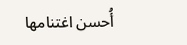أُحسن اغتنامها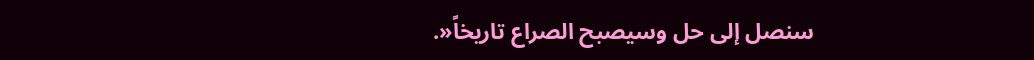سنصل إلى حل وسيصبح الصراع تاريخاً«.